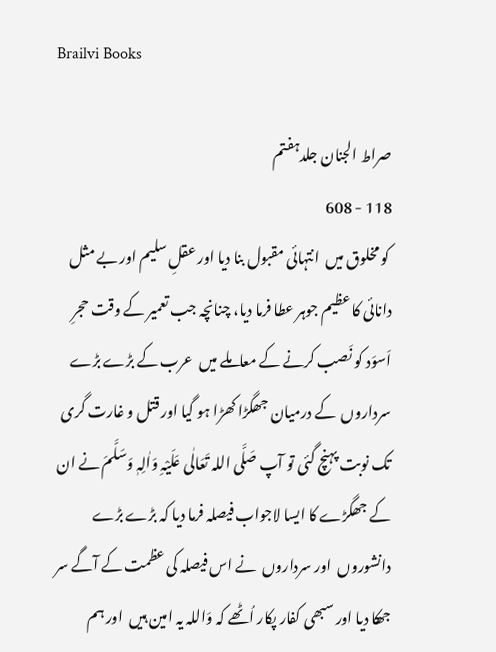Brailvi Books

صراط الجنان جلدہفتم
118 - 608
 کو مخلوق میں  انتہائی مقبول بنا دیا اور عقلِ سلیم اور بے مثل دانائی کا عظیم جوہر عطا فرما دیا، چنانچہ جب تعمیر کے وقت حجرِ اَسوَد کو نَصب کرنے کے معاملے میں  عرب کے بڑے بڑے سرداروں  کے درمیان جھگڑا کھڑا ہو گیا اور قتل و غارت گری تک نوبت پہنچ گئی تو آپ صَلَّی اللہ تَعَالٰی عَلَیْہِ وَاٰلِہٖ وَسَلَّمَ نے ان کے جھگڑے کا ایسا لاجواب فیصلہ فرما دیا کہ بڑے بڑے دانشوروں  اور سرداروں  نے اس فیصلہ کی عظمت کے آگے سر جھکا دیا اور سبھی کفار پکار اُٹھے کہ وَاللہ یہ امین ہیں  اور ہم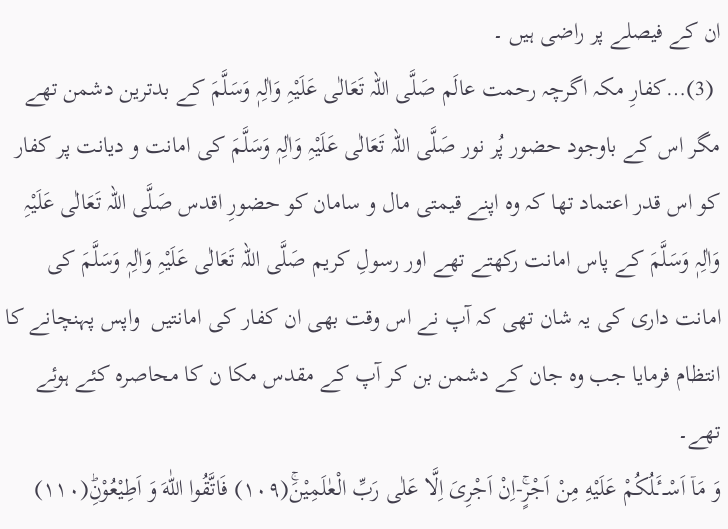ان کے فیصلے پر راضی ہیں ۔
 (3)…کفارِ مکہ اگرچہ رحمت عالَم صَلَّی اللہ تَعَالٰی عَلَیْہِ وَاٰلِہٖ وَسَلَّمَ کے بدترین دشمن تھے مگر اس کے باوجود حضور پُر نور صَلَّی اللہ تَعَالٰی عَلَیْہِ وَاٰلِہٖ وَسَلَّمَ کی امانت و دیانت پر کفار کو اس قدر اعتماد تھا کہ وہ اپنے قیمتی مال و سامان کو حضورِ اقدس صَلَّی اللہ تَعَالٰی عَلَیْہِ وَاٰلِہٖ وَسَلَّمَ کے پاس امانت رکھتے تھے اور رسولِ کریم صَلَّی اللہ تَعَالٰی عَلَیْہِ وَاٰلِہٖ وَسَلَّمَ کی امانت داری کی یہ شان تھی کہ آپ نے اس وقت بھی ان کفار کی امانتیں  واپس پہنچانے کا انتظام فرمایا جب وہ جان کے دشمن بن کر آپ کے مقدس مکا ن کا محاصرہ کئے ہوئے تھے۔
وَ مَاۤ اَسْــٴَـلُكُمْ عَلَیْهِ مِنْ اَجْرٍۚ-اِنْ اَجْرِیَ اِلَّا عَلٰى رَبِّ الْعٰلَمِیْنَۚ(۱۰۹) فَاتَّقُوا اللّٰهَ وَ اَطِیْعُوْنِؕ(۱۱۰)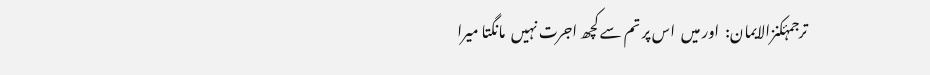ترجمۂکنزالایمان:  اور میں  اس پر تم سے کچھ اجرت نہیں  مانگتا میرا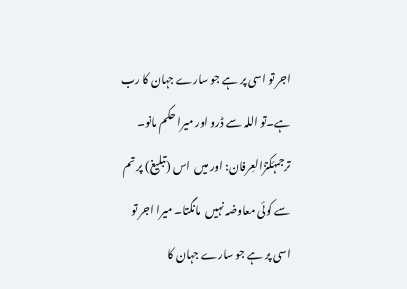اجر تو اسی پر ہے جو سارے جہان کا رب ہے۔تو اللہ سے ڈرو اور میرا حکم مانو۔
ترجمۂکنزُالعِرفان: اور میں  اس (تبلیغ) پر تم سے کوئی معاوضہ نہیں  مانگتا۔ میرا اجر تو اسی پر ہے جو سارے جہان کا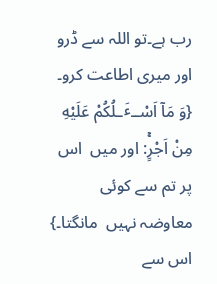رب ہے۔تو اللہ سے ڈرو اور میری اطاعت کرو۔
{وَ مَاۤ اَسْــٴَـلُكُمْ عَلَیْهِ مِنْ اَجْرٍۚ: اور میں  اس پر تم سے کوئی معاوضہ نہیں  مانگتا۔} اس سے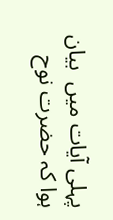پہلی آیات میں  بیان ہوا کہ حضرت نوح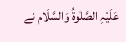عَلَیْہِ الصَّلٰوۃُ وَالسَّلَام نے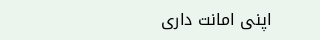اپنی امانت داری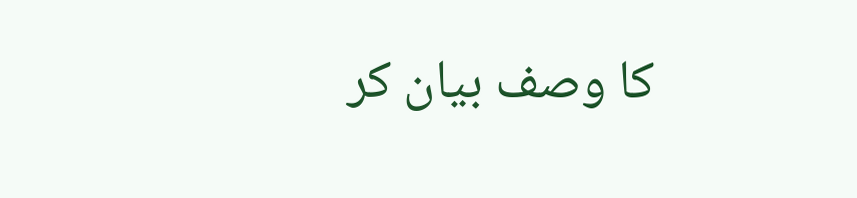کا وصف بیان کر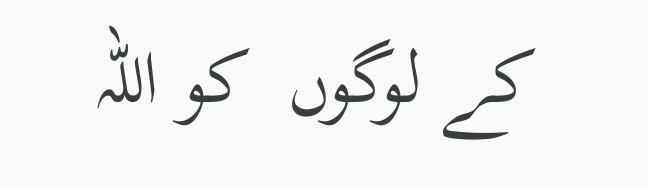کے لوگوں  کو اللہ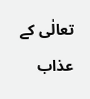تعالٰی کے عذاب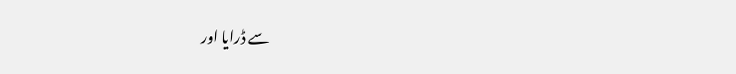سے ڈرایا اور